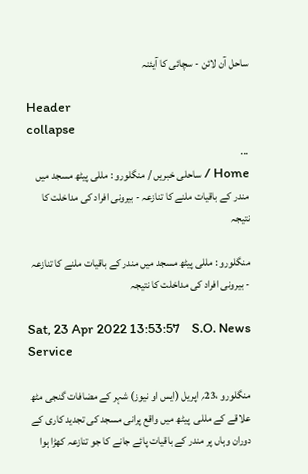ساحل آن لائن - سچائی کا آیئنہ

Header
collapse
...
Home / ساحلی خبریں / منگلورو : مللی پیٹھ مسجد میں مندر کے باقیات ملنے کا تنازعہ - بیرونی افراد کی مداخلت کا نتیجہ

منگلورو : مللی پیٹھ مسجد میں مندر کے باقیات ملنے کا تنازعہ - بیرونی افراد کی مداخلت کا نتیجہ

Sat, 23 Apr 2022 13:53:57    S.O. News Service

منگلورو ،23؍ اپریل (ایس او نیوز) شہر کے مضافات گنجی مٹھ  علاقے کے مللی  پیٹھ میں واقع پرانی مسجد کی تجدید کاری کے دوران وہاں پر مندر کے باقیات پائے جانے کا جو تنازعہ کھڑا ہوا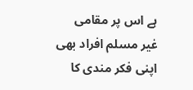ہے اس پر مقامی غیر مسلم افراد بھی اپنی فکر مندی کا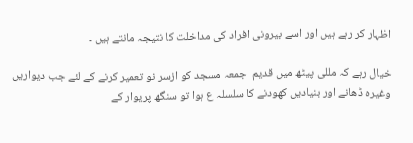اظہار کر رہے ہیں اور اسے بیرونی افراد کی مداخلت کا نتیجہ مانتے ہیں ۔

خیال رہے کہ مللی پیٹھ میں قدیم  جمعہ مسجد کو ازسر نو تعمیر کرنے کے لئے جب دیواریں وغیرہ ڈھانے اور بنیادیں کھودنے کا سلسلہ ع ہوا تو سنگھ پریوار کے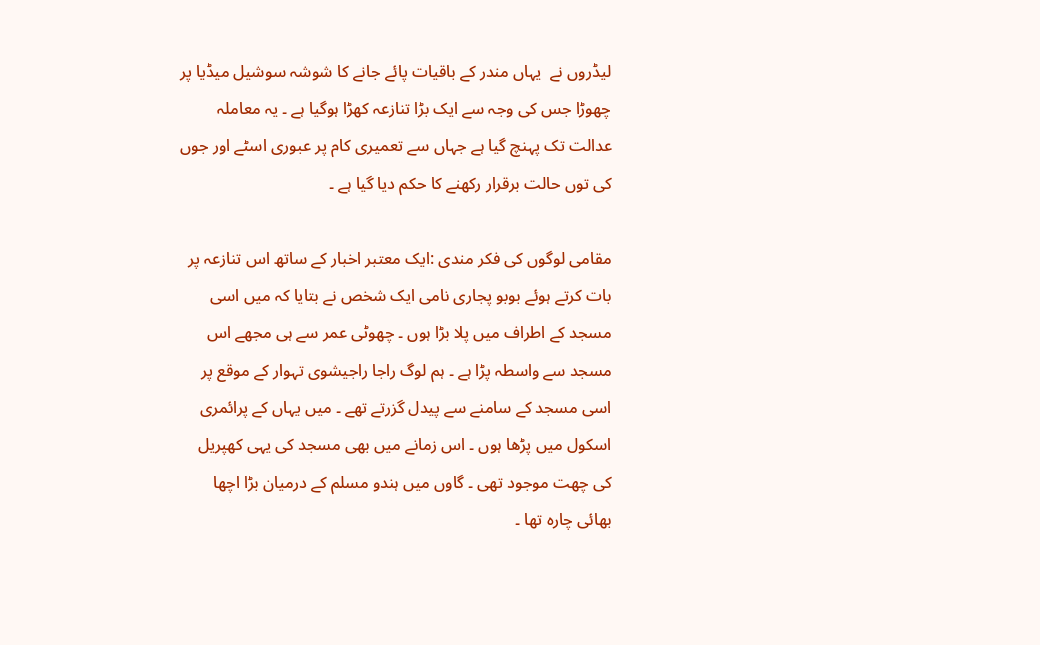لیڈروں نے  یہاں مندر کے باقیات پائے جانے کا شوشہ سوشیل میڈیا پر چھوڑا جس کی وجہ سے ایک بڑا تنازعہ کھڑا ہوگیا ہے ۔ یہ معاملہ عدالت تک پہنچ گیا ہے جہاں سے تعمیری کام پر عبوری اسٹے اور جوں کی توں حالت برقرار رکھنے کا حکم دیا گیا ہے ۔

مقامی لوگوں کی فکر مندی :ایک معتبر اخبار کے ساتھ اس تنازعہ پر بات کرتے ہوئے بوبو پجاری نامی ایک شخص نے بتایا کہ میں اسی مسجد کے اطراف میں پلا بڑا ہوں ۔ چھوٹی عمر سے ہی مجھے اس مسجد سے واسطہ پڑا ہے ۔ ہم لوگ راجا راجیشوی تہوار کے موقع پر اسی مسجد کے سامنے سے پیدل گزرتے تھے ۔ میں یہاں کے پرائمری اسکول میں پڑھا ہوں ۔ اس زمانے میں بھی مسجد کی یہی کھپریل کی چھت موجود تھی ۔ گاوں میں ہندو مسلم کے درمیان بڑا اچھا بھائی چارہ تھا ۔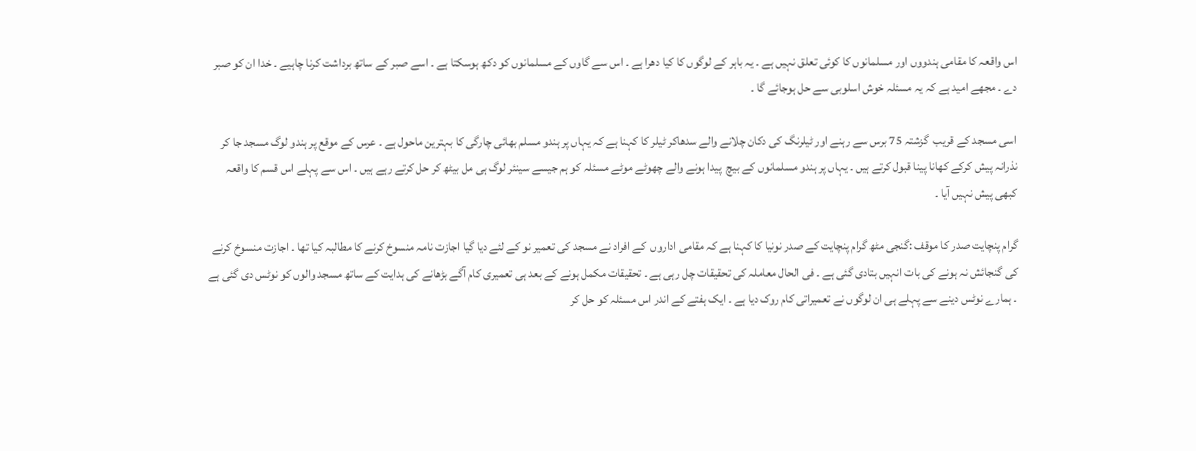اس واقعہ کا مقامی ہندووں اور مسلمانوں کا کوئی تعلق نہیں ہے ۔ یہ باہر کے لوگوں کا کیا دھرا ہے ۔ اس سے گاوں کے مسلمانوں کو دکھ ہوسکتا ہے ۔ اسے صبر کے ساتھ برداشت کرنا چاہیے ۔ خدا ان کو صبر دے ۔ مجھے امید ہے کہ یہ مسئلہ خوش اسلوبی سے حل ہوجائے گا ۔

اسی مسجد کے قریب  گزشتہ 75 برس سے رہنے اور ٹیلرنگ کی دکان چلانے والے سدھاکر ٹیلر کا کہنا ہے کہ یہاں پر ہندو مسلم بھائی چارگی کا بہترین ماحول ہے ۔ عرس کے موقع پر ہندو لوگ مسجد جا کر نذرانہ پیش کرکے کھانا پینا قبول کرتے ہیں ۔ یہاں پر ہندو مسلمانوں کے بیچ  پیدا ہونے والے چھوٹے موٹے مسئلہ کو ہم جیسے سینئر لوگ ہی مل بیٹھ کر حل کرتے رہے ہیں ۔ اس سے پہلے اس قسم کا واقعہ کبھی پیش نہیں آیا ۔

گرام پنچایت صدر کا موقف :گنجی مٹھ گرام پنچایت کے صدر نونیا کا کہنا ہے کہ مقامی اداروں  کے افراد نے مسجد کی تعمیر نو کے لئے دیا گیا اجازت نامہ منسوخ کرنے کا مطالبہ کیا تھا ۔ اجازت منسوخ کرنے کی گنجائش نہ ہونے کی بات انہیں بتادی گئی ہے ۔ فی الحال معاملہ کی تحقیقات چل رہی ہے ۔ تحقیقات مکمل ہونے کے بعد ہی تعمیری کام آگے بڑھانے کی ہدایت کے ساتھ مسجد والوں کو نوٹس دی گئی ہے ۔ ہمارے نوٹس دینے سے پہلے ہی ان لوگوں نے تعمیراتی کام روک دیا ہے ۔ ایک ہفتے کے اندر اس مسئلہ کو حل کر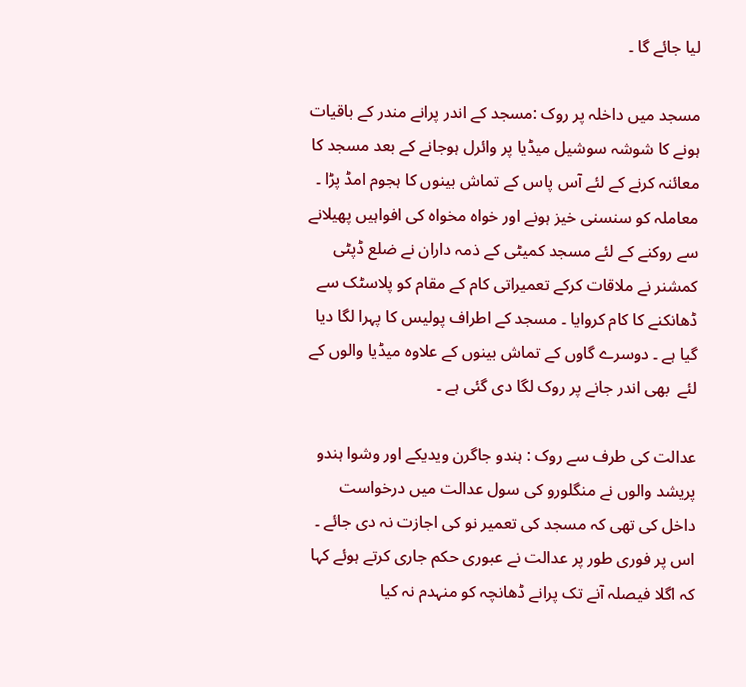لیا جائے گا ۔

مسجد میں داخلہ پر روک :مسجد کے اندر پرانے مندر کے باقیات ہونے کا شوشہ سوشیل میڈیا پر وائرل ہوجانے کے بعد مسجد کا معائنہ کرنے کے لئے آس پاس کے تماش بینوں کا ہجوم امڈ پڑا ۔ معاملہ کو سنسنی خیز ہونے اور خواہ مخواہ کی افواہیں پھیلانے سے روکنے کے لئے مسجد کمیٹی کے ذمہ داران نے ضلع ڈپٹی کمشنر نے ملاقات کرکے تعمیراتی کام کے مقام کو پلاسٹک سے ڈھانکنے کا کام کروایا ۔ مسجد کے اطراف پولیس کا پہرا لگا دیا گیا ہے ۔ دوسرے گاوں کے تماش بینوں کے علاوہ میڈیا والوں کے لئے  بھی اندر جانے پر روک لگا دی گئی ہے ۔

عدالت کی طرف سے روک : ہندو جاگرن ویدیکے اور وشوا ہندو پریشد والوں نے منگلورو کی سول عدالت میں درخواست داخل کی تھی کہ مسجد کی تعمیر نو کی اجازت نہ دی جائے ۔ اس پر فوری طور پر عدالت نے عبوری حکم جاری کرتے ہوئے کہا کہ اگلا فیصلہ آنے تک پرانے ڈھانچہ کو منہدم نہ کیا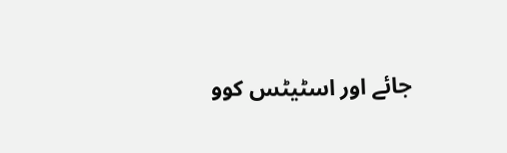جائے اور اسٹیٹس کوو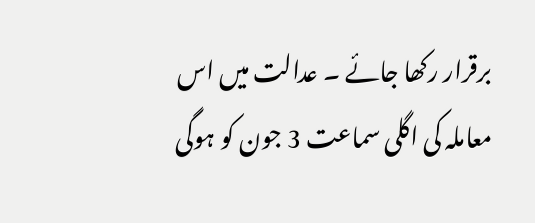برقرار رکھا جائے ۔ عدالت میں اس معاملہ کی اگلی سماعت 3 جون کو ہوگی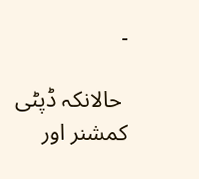۔

 حالانکہ ڈپٹی کمشنر اور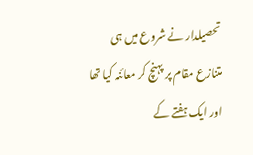تحصیلدار نے شروع میں ہی متنازع مقام پر پہنچ کر معائنہ کیا تھا اور ایک ہفتے کے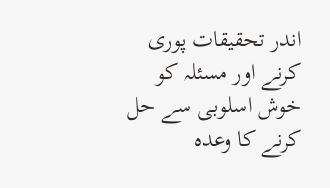اندر تحقیقات پوری کرنے اور مسئلہ کو خوش اسلوبی سے حل کرنے کا وعدہ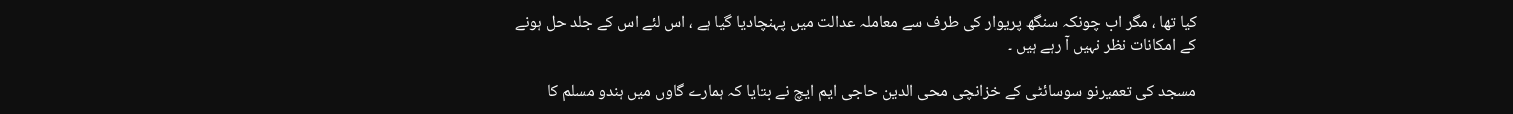کیا تھا ، مگر اب چونکہ سنگھ پریوار کی طرف سے معاملہ عدالت میں پہنچادیا گیا ہے ، اس لئے اس کے جلد حل ہونے کے امکانات نظر نہیں آ رہے ہیں ۔

مسجد کی تعمیرنو سوسائٹی کے خزانچی محی الدین حاجی ایم ایچ نے بتایا کہ ہمارے گاوں میں ہندو مسلم کا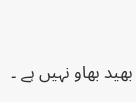بھید بھاو نہیں ہے ۔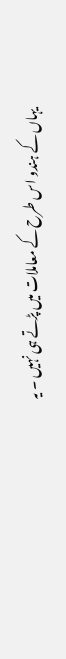یہاں کے ہندو اس طرح کے معاملات میں پڑتے ہی نہیں ۔ یہ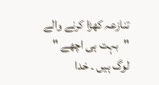تنازعہ کھڑا کرنے والے "بہت ہی اچھے " لوگ ہیں ۔ خدا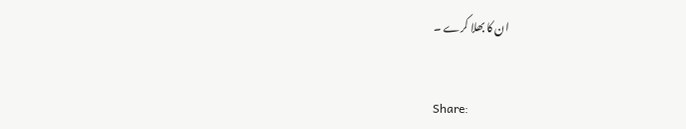ان کا بھلا کرے ۔


Share: